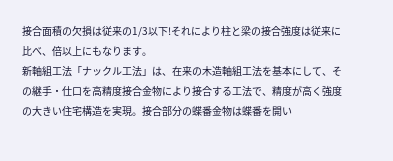接合面積の欠損は従来の1/3以下!それにより柱と梁の接合強度は従来に比べ、倍以上にもなります。
新軸組工法「ナックル工法」は、在来の木造軸組工法を基本にして、その継手・仕口を高精度接合金物により接合する工法で、精度が高く強度の大きい住宅構造を実現。接合部分の蝶番金物は蝶番を開い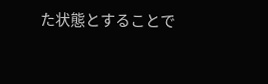た状態とすることで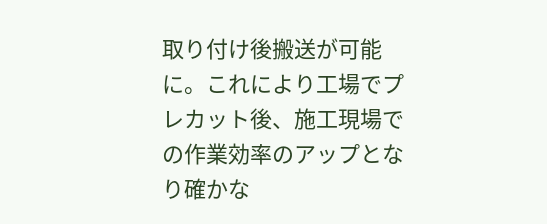取り付け後搬送が可能に。これにより工場でプレカット後、施工現場での作業効率のアップとなり確かな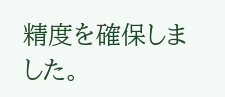精度を確保しました。